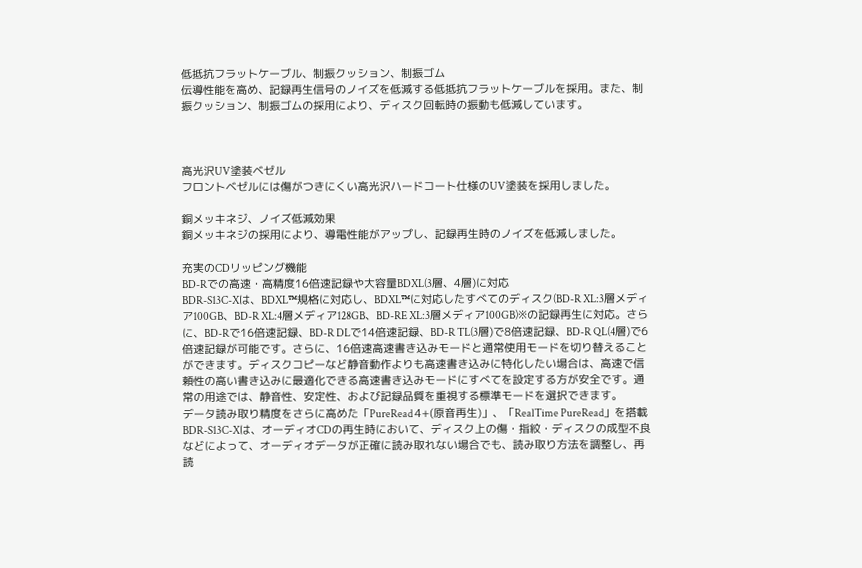低抵抗フラットケーブル、制振クッション、制振ゴム
伝導性能を高め、記録再生信号のノイズを低減する低抵抗フラットケーブルを採用。また、制振クッション、制振ゴムの採用により、ディスク回転時の振動も低減しています。



高光沢UV塗装ベゼル
フロントベゼルには傷がつきにくい高光沢ハードコート仕様のUV塗装を採用しました。

銅メッキネジ、ノイズ低減効果
銅メッキネジの採用により、導電性能がアップし、記録再生時のノイズを低減しました。

充実のCDリッピング機能
BD-Rでの高速・高精度16倍速記録や大容量BDXL(3層、4層)に対応
BDR-S13C-Xは、BDXL™規格に対応し、BDXL™に対応したすべてのディスク(BD-R XL:3層メディア100GB、BD-R XL:4層メディア128GB、BD-RE XL:3層メディア100GB)※の記録再生に対応。さらに、BD-Rで16倍速記録、BD-R DLで14倍速記録、BD-R TL(3層)で8倍速記録、BD-R QL(4層)で6倍速記録が可能です。さらに、16倍速高速書き込みモードと通常使用モードを切り替えることができます。ディスクコピーなど静音動作よりも高速書き込みに特化したい場合は、高速で信頼性の高い書き込みに最適化できる高速書き込みモードにすべてを設定する方が安全です。通常の用途では、静音性、安定性、および記録品質を重視する標準モードを選択できます。
データ読み取り精度をさらに高めた「PureRead 4+(原音再生)」、「RealTime PureRead」を搭載
BDR-S13C-Xは、オーディオCDの再生時において、ディスク上の傷・指紋・ディスクの成型不良などによって、オーディオデータが正確に読み取れない場合でも、読み取り方法を調整し、再読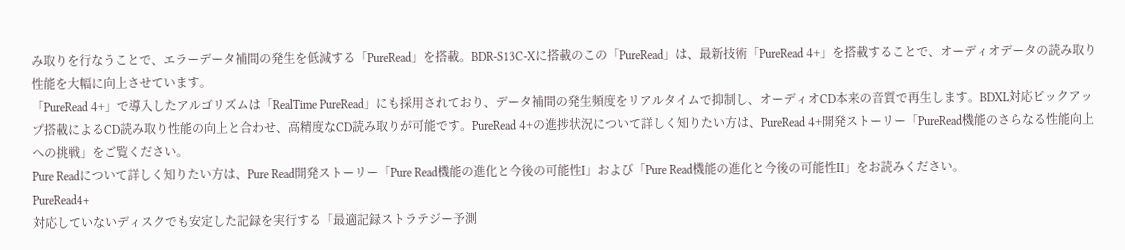み取りを行なうことで、エラーデータ補間の発生を低減する「PureRead」を搭載。BDR-S13C-Xに搭載のこの「PureRead」は、最新技術「PureRead 4+」を搭載することで、オーディオデータの読み取り性能を大幅に向上させています。
「PureRead 4+」で導入したアルゴリズムは「RealTime PureRead」にも採用されており、データ補間の発生頻度をリアルタイムで抑制し、オーディオCD本来の音質で再生します。BDXL対応ピックアップ搭載によるCD読み取り性能の向上と合わせ、高精度なCD読み取りが可能です。PureRead 4+の進捗状況について詳しく知りたい方は、PureRead 4+開発ストーリー「PureRead機能のさらなる性能向上への挑戦」をご覧ください。
Pure Readについて詳しく知りたい方は、Pure Read開発ストーリー「Pure Read機能の進化と今後の可能性I」および「Pure Read機能の進化と今後の可能性II」をお読みください。
PureRead4+
対応していないディスクでも安定した記録を実行する「最適記録ストラテジー予測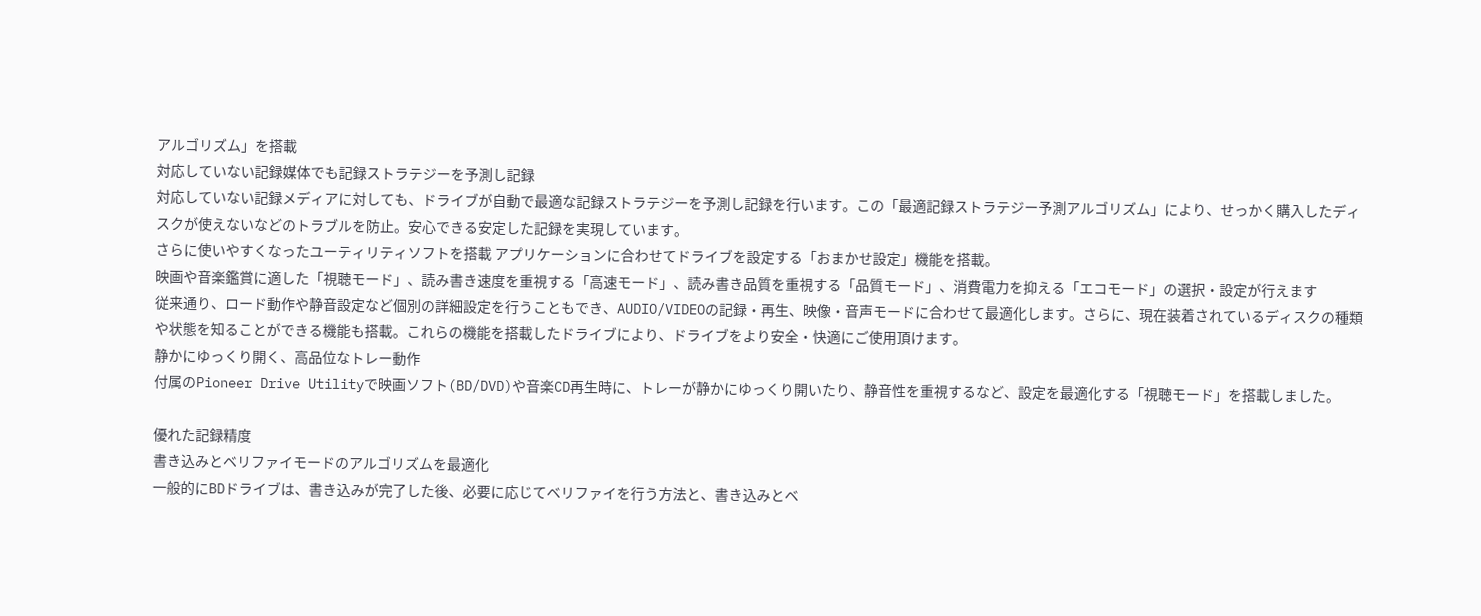アルゴリズム」を搭載
対応していない記録媒体でも記録ストラテジーを予測し記録
対応していない記録メディアに対しても、ドライブが自動で最適な記録ストラテジーを予測し記録を行います。この「最適記録ストラテジー予測アルゴリズム」により、せっかく購入したディスクが使えないなどのトラブルを防止。安心できる安定した記録を実現しています。
さらに使いやすくなったユーティリティソフトを搭載 アプリケーションに合わせてドライブを設定する「おまかせ設定」機能を搭載。
映画や音楽鑑賞に適した「視聴モード」、読み書き速度を重視する「高速モード」、読み書き品質を重視する「品質モード」、消費電力を抑える「エコモード」の選択・設定が行えます
従来通り、ロード動作や静音設定など個別の詳細設定を行うこともでき、AUDIO/VIDEOの記録・再生、映像・音声モードに合わせて最適化します。さらに、現在装着されているディスクの種類や状態を知ることができる機能も搭載。これらの機能を搭載したドライブにより、ドライブをより安全・快適にご使用頂けます。
静かにゆっくり開く、高品位なトレー動作
付属のPioneer Drive Utilityで映画ソフト(BD/DVD)や音楽CD再生時に、トレーが静かにゆっくり開いたり、静音性を重視するなど、設定を最適化する「視聴モード」を搭載しました。

優れた記録精度
書き込みとベリファイモードのアルゴリズムを最適化
一般的にBDドライブは、書き込みが完了した後、必要に応じてベリファイを行う方法と、書き込みとベ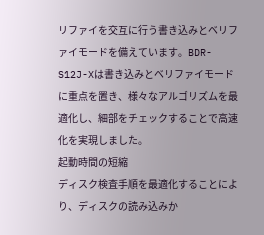リファイを交互に行う書き込みとベリファイモードを備えています。BDR-S12J-Xは書き込みとベリファイモードに重点を置き、様々なアルゴリズムを最適化し、細部をチェックすることで高速化を実現しました。
起動時間の短縮
ディスク検査手順を最適化することにより、ディスクの読み込みか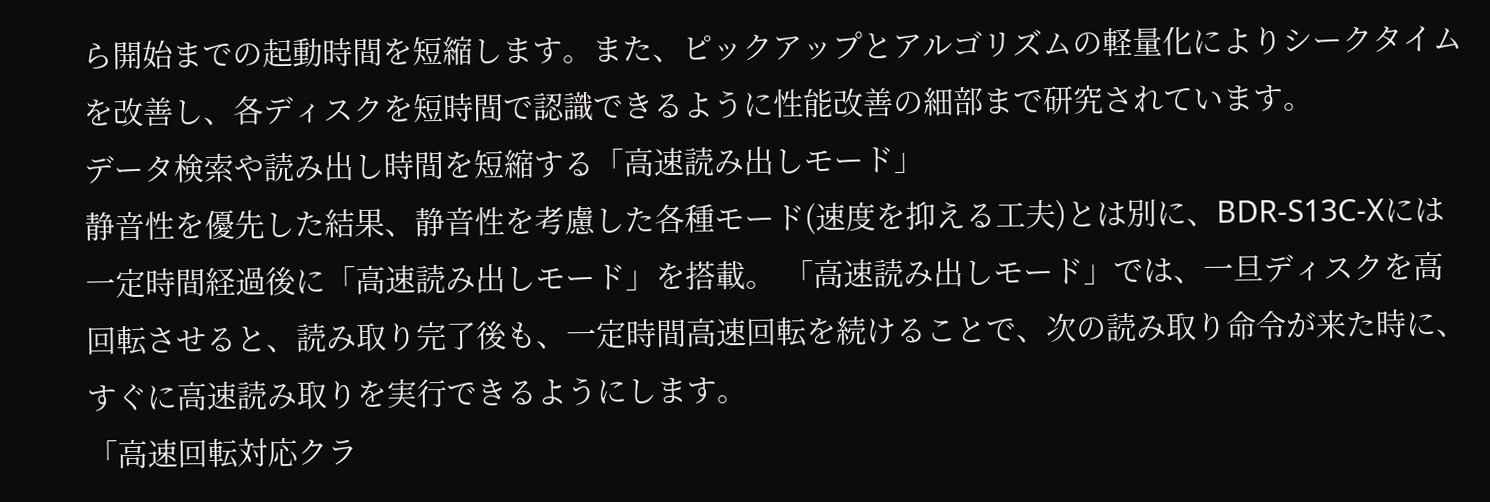ら開始までの起動時間を短縮します。また、ピックアップとアルゴリズムの軽量化によりシークタイムを改善し、各ディスクを短時間で認識できるように性能改善の細部まで研究されています。
データ検索や読み出し時間を短縮する「高速読み出しモード」
静音性を優先した結果、静音性を考慮した各種モード(速度を抑える工夫)とは別に、BDR-S13C-Xには一定時間経過後に「高速読み出しモード」を搭載。 「高速読み出しモード」では、一旦ディスクを高回転させると、読み取り完了後も、一定時間高速回転を続けることで、次の読み取り命令が来た時に、すぐに高速読み取りを実行できるようにします。
「高速回転対応クラ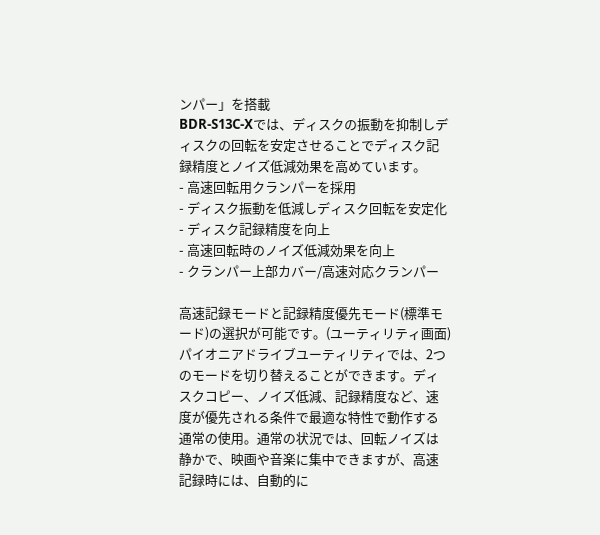ンパー」を搭載
BDR-S13C-Xでは、ディスクの振動を抑制しディスクの回転を安定させることでディスク記録精度とノイズ低減効果を高めています。
- 高速回転用クランパーを採用
- ディスク振動を低減しディスク回転を安定化
- ディスク記録精度を向上
- 高速回転時のノイズ低減効果を向上
- クランパー上部カバー/高速対応クランパー

高速記録モードと記録精度優先モード(標準モード)の選択が可能です。(ユーティリティ画面)パイオニアドライブユーティリティでは、2つのモードを切り替えることができます。ディスクコピー、ノイズ低減、記録精度など、速度が優先される条件で最適な特性で動作する通常の使用。通常の状況では、回転ノイズは静かで、映画や音楽に集中できますが、高速記録時には、自動的に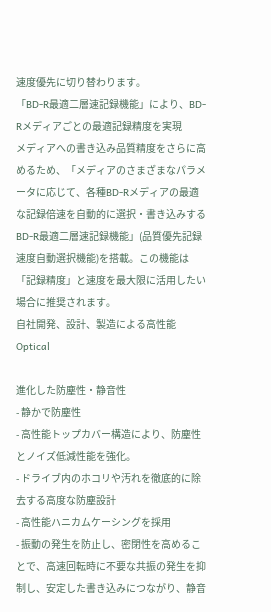速度優先に切り替わります。
「BD-R最適二層速記録機能」により、BD-Rメディアごとの最適記録精度を実現
メディアへの書き込み品質精度をさらに高めるため、「メディアのさまざまなパラメータに応じて、各種BD-Rメディアの最適な記録倍速を自動的に選択・書き込みするBD-R最適二層速記録機能」(品質優先記録速度自動選択機能)を搭載。この機能は「記録精度」と速度を最大限に活用したい場合に推奨されます。
自社開発、設計、製造による高性能Optical

進化した防塵性・静音性
- 静かで防塵性
- 高性能トップカバー構造により、防塵性とノイズ低減性能を強化。
- ドライブ内のホコリや汚れを徹底的に除去する高度な防塵設計
- 高性能ハニカムケーシングを採用
- 振動の発生を防止し、密閉性を高めることで、高速回転時に不要な共振の発生を抑制し、安定した書き込みにつながり、静音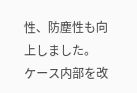性、防塵性も向上しました。
ケース内部を改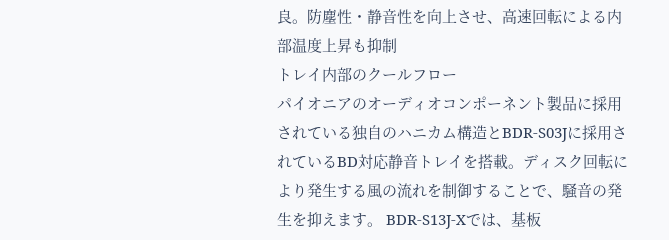良。防塵性・静音性を向上させ、高速回転による内部温度上昇も抑制
トレイ内部のクールフロー
パイオニアのオーディオコンポーネント製品に採用されている独自のハニカム構造とBDR-S03Jに採用されているBD対応静音トレイを搭載。ディスク回転により発生する風の流れを制御することで、騒音の発生を抑えます。 BDR-S13J-Xでは、基板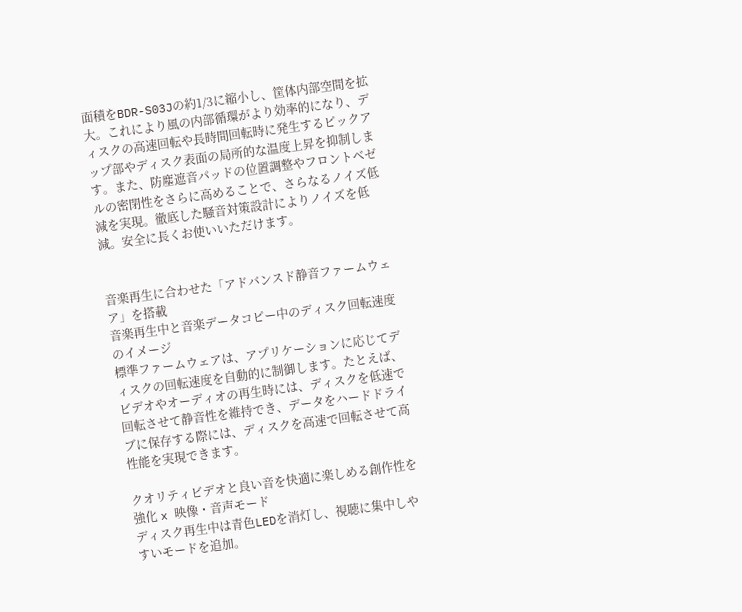面積をBDR-S03Jの約1/3に縮小し、筐体内部空間を拡大。これにより風の内部循環がより効率的になり、ディスクの高速回転や長時間回転時に発生するピックアップ部やディスク表面の局所的な温度上昇を抑制します。また、防塵遮音パッドの位置調整やフロントベゼルの密閉性をさらに高めることで、さらなるノイズ低減を実現。徹底した騒音対策設計によりノイズを低減。安全に長くお使いいただけます。


音楽再生に合わせた「アドバンスド静音ファームウェア」を搭載
音楽再生中と音楽データコピー中のディスク回転速度のイメージ
標準ファームウェアは、アプリケーションに応じてディスクの回転速度を自動的に制御します。たとえば、ビデオやオーディオの再生時には、ディスクを低速で回転させて静音性を維持でき、データをハードドライブに保存する際には、ディスクを高速で回転させて高性能を実現できます。

クオリティビデオと良い音を快適に楽しめる創作性を強化 x 映像・音声モード
ディスク再生中は青色LEDを消灯し、視聴に集中しやすいモードを追加。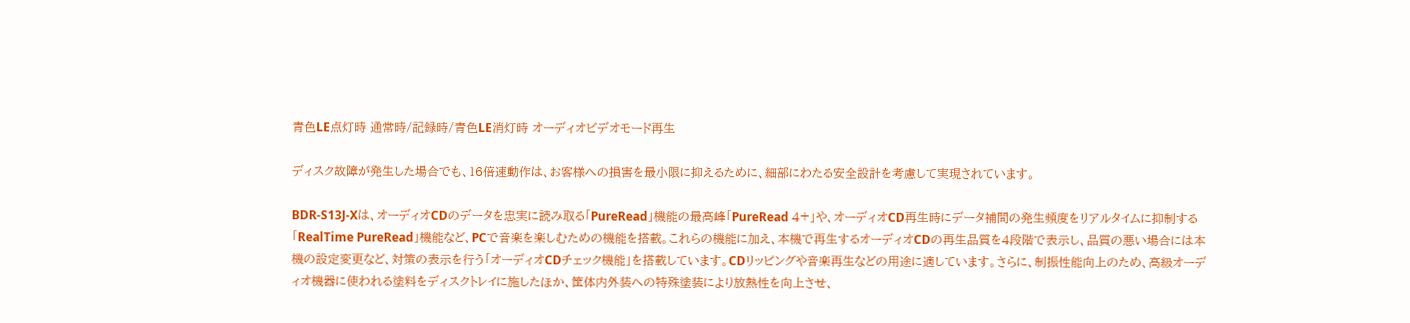青色LE点灯時 通常時/記録時/青色LE消灯時 オーディオビデオモード再生

ディスク故障が発生した場合でも、16倍速動作は、お客様への損害を最小限に抑えるために、細部にわたる安全設計を考慮して実現されています。

BDR-S13J-Xは、オーディオCDのデータを忠実に読み取る「PureRead」機能の最高峰「PureRead 4+」や、オーディオCD再生時にデータ補間の発生頻度をリアルタイムに抑制する「RealTime PureRead」機能など、PCで音楽を楽しむための機能を搭載。これらの機能に加え、本機で再生するオーディオCDの再生品質を4段階で表示し、品質の悪い場合には本機の設定変更など、対策の表示を行う「オーディオCDチェック機能」を搭載しています。CDリッピングや音楽再生などの用途に適しています。さらに、制振性能向上のため、高級オーディオ機器に使われる塗料をディスクトレイに施したほか、筐体内外装への特殊塗装により放熱性を向上させ、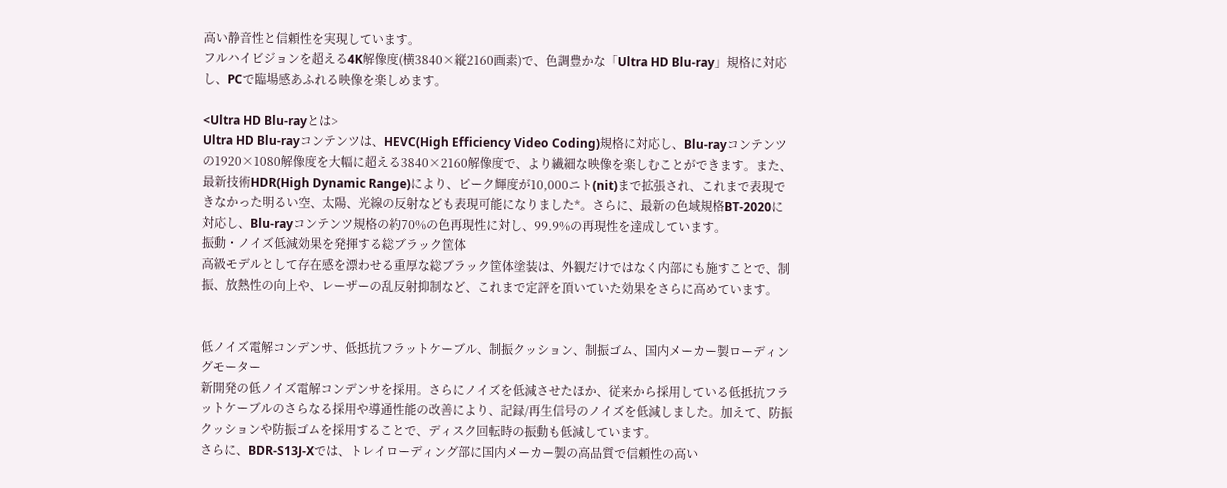高い静音性と信頼性を実現しています。
フルハイビジョンを超える4K解像度(横3840×縦2160画素)で、色調豊かな「Ultra HD Blu-ray」規格に対応し、PCで臨場感あふれる映像を楽しめます。

<Ultra HD Blu-rayとは>
Ultra HD Blu-rayコンテンツは、HEVC(High Efficiency Video Coding)規格に対応し、Blu-rayコンテンツの1920×1080解像度を大幅に超える3840×2160解像度で、より繊細な映像を楽しむことができます。また、最新技術HDR(High Dynamic Range)により、ピーク輝度が10,000ニト(nit)まで拡張され、これまで表現できなかった明るい空、太陽、光線の反射なども表現可能になりました*。さらに、最新の色域規格BT-2020に対応し、Blu-rayコンテンツ規格の約70%の色再現性に対し、99.9%の再現性を達成しています。
振動・ノイズ低減効果を発揮する総ブラック筐体
高級モデルとして存在感を漂わせる重厚な総ブラック筐体塗装は、外観だけではなく内部にも施すことで、制振、放熱性の向上や、レーザーの乱反射抑制など、これまで定評を頂いていた効果をさらに高めています。


低ノイズ電解コンデンサ、低抵抗フラットケーブル、制振クッション、制振ゴム、国内メーカー製ローディングモーター
新開発の低ノイズ電解コンデンサを採用。さらにノイズを低減させたほか、従来から採用している低抵抗フラットケーブルのさらなる採用や導通性能の改善により、記録/再生信号のノイズを低減しました。加えて、防振クッションや防振ゴムを採用することで、ディスク回転時の振動も低減しています。
さらに、BDR-S13J-Xでは、トレイローディング部に国内メーカー製の高品質で信頼性の高い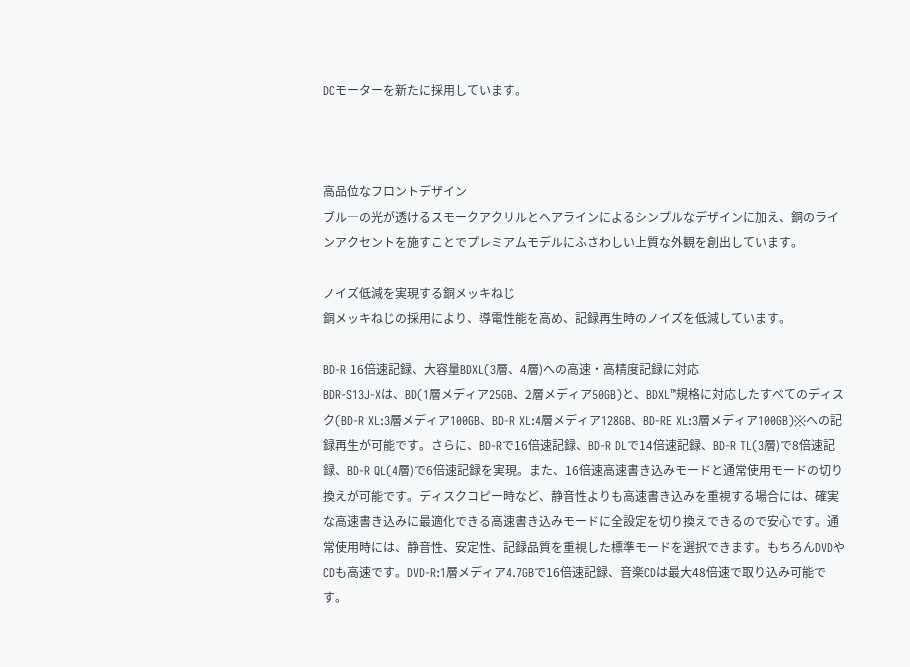DCモーターを新たに採用しています。



高品位なフロントデザイン
ブル―の光が透けるスモークアクリルとヘアラインによるシンプルなデザインに加え、銅のラインアクセントを施すことでプレミアムモデルにふさわしい上質な外観を創出しています。

ノイズ低減を実現する銅メッキねじ
銅メッキねじの採用により、導電性能を高め、記録再生時のノイズを低減しています。

BD-R 16倍速記録、大容量BDXL(3層、4層)への高速・高精度記録に対応
BDR-S13J-Xは、BD(1層メディア25GB、2層メディア50GB)と、BDXL™規格に対応したすべてのディスク(BD-R XL:3層メディア100GB、BD-R XL:4層メディア128GB、BD-RE XL:3層メディア100GB)※への記録再生が可能です。さらに、BD-Rで16倍速記録、BD-R DLで14倍速記録、BD-R TL(3層)で8倍速記録、BD-R QL(4層)で6倍速記録を実現。また、16倍速高速書き込みモードと通常使用モードの切り換えが可能です。ディスクコピー時など、静音性よりも高速書き込みを重視する場合には、確実な高速書き込みに最適化できる高速書き込みモードに全設定を切り換えできるので安心です。通常使用時には、静音性、安定性、記録品質を重視した標準モードを選択できます。もちろんDVDやCDも高速です。DVD-R:1層メディア4.7GBで16倍速記録、音楽CDは最大48倍速で取り込み可能です。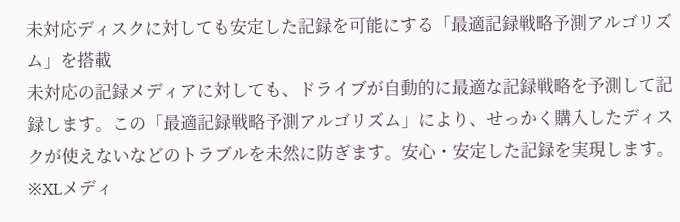未対応ディスクに対しても安定した記録を可能にする「最適記録戦略予測アルゴリズム」を搭載
未対応の記録メディアに対しても、ドライブが自動的に最適な記録戦略を予測して記録します。この「最適記録戦略予測アルゴリズム」により、せっかく購入したディスクが使えないなどのトラブルを未然に防ぎます。安心・安定した記録を実現します。
※XLメディ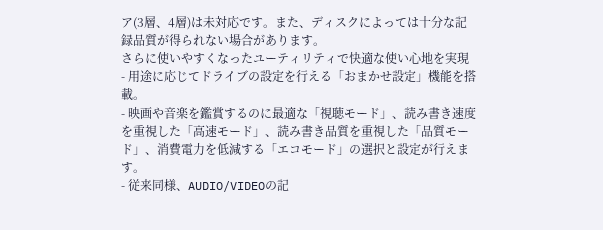ア(3層、4層)は未対応です。また、ディスクによっては十分な記録品質が得られない場合があります。
さらに使いやすくなったユーティリティで快適な使い心地を実現
- 用途に応じてドライブの設定を行える「おまかせ設定」機能を搭載。
- 映画や音楽を鑑賞するのに最適な「視聴モード」、読み書き速度を重視した「高速モード」、読み書き品質を重視した「品質モード」、消費電力を低減する「エコモード」の選択と設定が行えます。
- 従来同様、AUDIO/VIDEOの記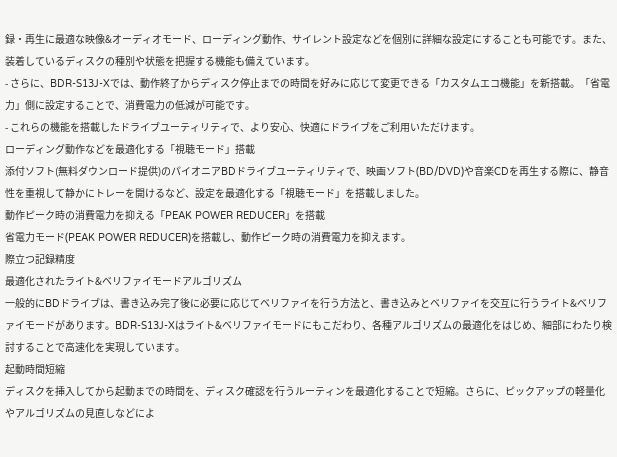録・再生に最適な映像&オーディオモード、ローディング動作、サイレント設定などを個別に詳細な設定にすることも可能です。また、装着しているディスクの種別や状態を把握する機能も備えています。
- さらに、BDR-S13J-Xでは、動作終了からディスク停止までの時間を好みに応じて変更できる「カスタムエコ機能」を新搭載。「省電力」側に設定することで、消費電力の低減が可能です。
- これらの機能を搭載したドライブユーティリティで、より安心、快適にドライブをご利用いただけます。
ローディング動作などを最適化する「視聴モード」搭載
添付ソフト(無料ダウンロード提供)のパイオニアBDドライブユーティリティで、映画ソフト(BD/DVD)や音楽CDを再生する際に、静音性を重視して静かにトレーを開けるなど、設定を最適化する「視聴モード」を搭載しました。
動作ピーク時の消費電力を抑える「PEAK POWER REDUCER」を搭載
省電力モード(PEAK POWER REDUCER)を搭載し、動作ピーク時の消費電力を抑えます。
際立つ記録精度
最適化されたライト&ベリファイモードアルゴリズム
一般的にBDドライブは、書き込み完了後に必要に応じてベリファイを行う方法と、書き込みとベリファイを交互に行うライト&ベリファイモードがあります。BDR-S13J-Xはライト&ベリファイモードにもこだわり、各種アルゴリズムの最適化をはじめ、細部にわたり検討することで高速化を実現しています。
起動時間短縮
ディスクを挿入してから起動までの時間を、ディスク確認を行うルーティンを最適化することで短縮。さらに、ピックアップの軽量化やアルゴリズムの見直しなどによ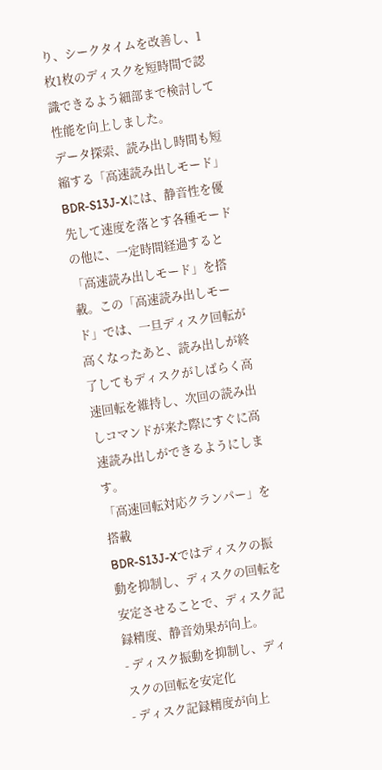り、シークタイムを改善し、1枚1枚のディスクを短時間で認識できるよう細部まで検討して性能を向上しました。
データ探索、読み出し時間も短縮する「高速読み出しモード」
BDR-S13J-Xには、静音性を優先して速度を落とす各種モードの他に、一定時間経過すると「高速読み出しモード」を搭載。この「高速読み出しモード」では、一旦ディスク回転が高くなったあと、読み出しが終了してもディスクがしばらく高速回転を維持し、次回の読み出しコマンドが来た際にすぐに高速読み出しができるようにします。
「高速回転対応クランパー」を搭載
BDR-S13J-Xではディスクの振動を抑制し、ディスクの回転を安定させることで、ディスク記録精度、静音効果が向上。
- ディスク振動を抑制し、ディスクの回転を安定化
- ディスク記録精度が向上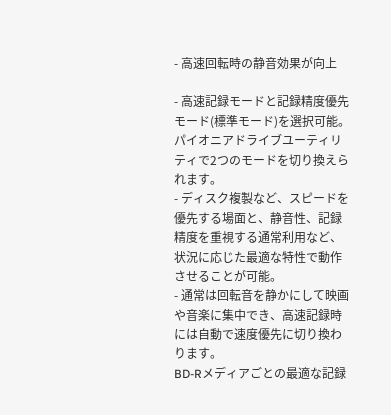- 高速回転時の静音効果が向上

- 高速記録モードと記録精度優先モード(標準モード)を選択可能。パイオニアドライブユーティリティで2つのモードを切り換えられます。
- ディスク複製など、スピードを優先する場面と、静音性、記録精度を重視する通常利用など、状況に応じた最適な特性で動作させることが可能。
- 通常は回転音を静かにして映画や音楽に集中でき、高速記録時には自動で速度優先に切り換わります。
BD-Rメディアごとの最適な記録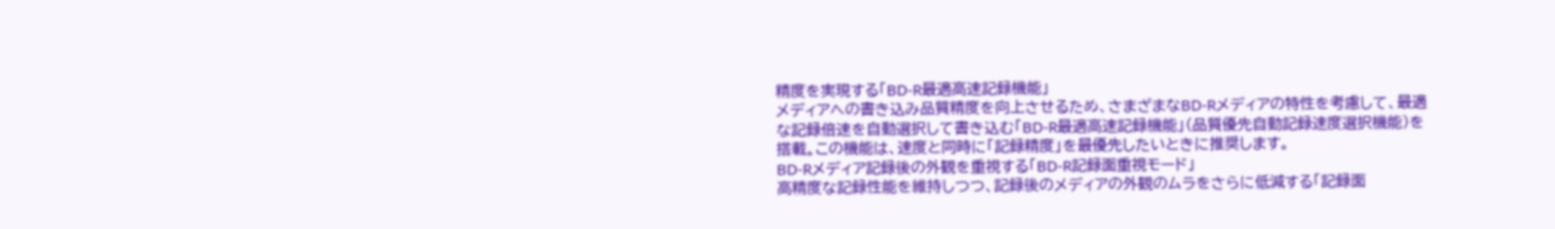精度を実現する「BD-R最適高速記録機能」
メディアへの書き込み品質精度を向上させるため、さまざまなBD-Rメディアの特性を考慮して、最適な記録倍速を自動選択して書き込む「BD-R最適高速記録機能」(品質優先自動記録速度選択機能)を搭載。この機能は、速度と同時に「記録精度」を最優先したいときに推奨します。
BD-Rメディア記録後の外観を重視する「BD-R記録面重視モード」
高精度な記録性能を維持しつつ、記録後のメディアの外観のムラをさらに低減する「記録面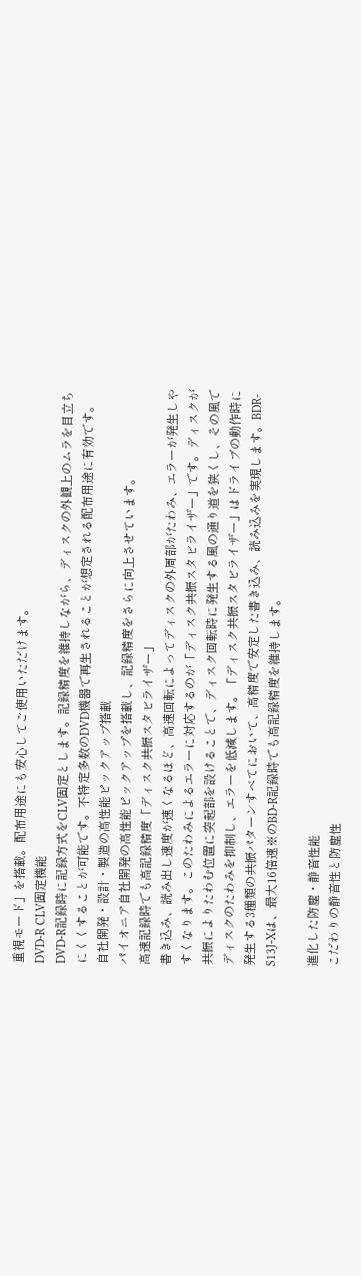重視モード」を搭載。配布用途にも安心してご使用いただけます。
DVD-R CLV固定機能
DVD-R記録時に記録方式をCLV固定とします。記録精度を維持しながら、ディスクの外観上のムラを目立ちにくくすることが可能です。不特定多数のDVD機器で再生されることが想定される配布用途に有効です。
自社開発・設計・製造の高性能ピックアップ搭載
パイオニア自社開発の高性能ピックアップを搭載し、記録精度をさらに向上させています。
高速記録時でも高記録精度「ディスク共振スタビライザー」
書き込み、読み出し速度が速くなるほど、高速回転によってディスクの外周部がたわみ、エラーが発生しやすくなります。このたわみによるエラーに対応するのが「ディスク共振スタビライザー」です。ディスクが共振によりたわむ位置に突起部を設けることで、ディスク回転時に発生する風の通り道を狭くし、その風でディスクのたわみを抑制し、エラーを低減します。「ディスク共振スタビライザー」はドライブの動作時に発生する3種類の共振パターンすべてにおいて、高精度で安定した書き込み、読み込みを実現します。BDR-S13J-Xは、最大16倍速※のBD-R記録時でも高記録精度を維持します。

進化した防塵・静音性能
こだわりの静音性と防塵性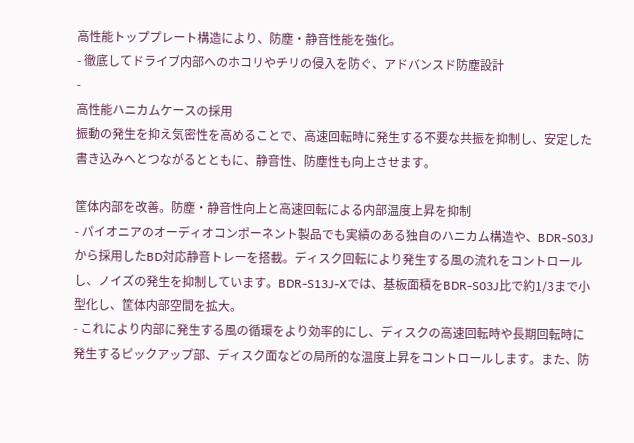高性能トッププレート構造により、防塵・静音性能を強化。
- 徹底してドライブ内部へのホコリやチリの侵入を防ぐ、アドバンスド防塵設計
-
高性能ハニカムケースの採用
振動の発生を抑え気密性を高めることで、高速回転時に発生する不要な共振を抑制し、安定した書き込みへとつながるとともに、静音性、防塵性も向上させます。

筐体内部を改善。防塵・静音性向上と高速回転による内部温度上昇を抑制
- パイオニアのオーディオコンポーネント製品でも実績のある独自のハニカム構造や、BDR-S03Jから採用したBD対応静音トレーを搭載。ディスク回転により発生する風の流れをコントロールし、ノイズの発生を抑制しています。BDR-S13J-Xでは、基板面積をBDR-S03J比で約1/3まで小型化し、筐体内部空間を拡大。
- これにより内部に発生する風の循環をより効率的にし、ディスクの高速回転時や長期回転時に発生するピックアップ部、ディスク面などの局所的な温度上昇をコントロールします。また、防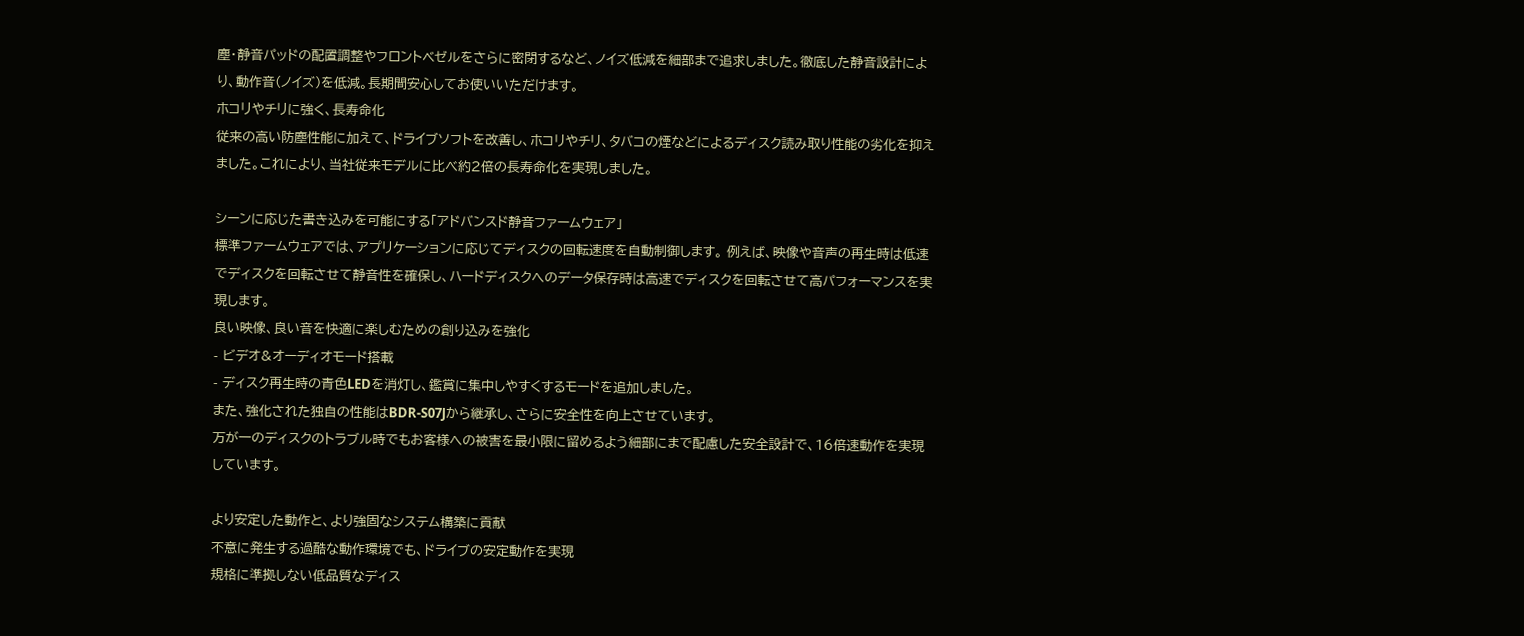塵・静音パッドの配置調整やフロントベゼルをさらに密閉するなど、ノイズ低減を細部まで追求しました。徹底した静音設計により、動作音(ノイズ)を低減。長期間安心してお使いいただけます。
ホコリやチリに強く、長寿命化
従来の高い防塵性能に加えて、ドライブソフトを改善し、ホコリやチリ、タバコの煙などによるディスク読み取り性能の劣化を抑えました。これにより、当社従来モデルに比べ約2倍の長寿命化を実現しました。

シーンに応じた書き込みを可能にする「アドバンスド静音ファームウェア」
標準ファームウェアでは、アプリケーションに応じてディスクの回転速度を自動制御します。 例えば、映像や音声の再生時は低速でディスクを回転させて静音性を確保し、ハードディスクへのデータ保存時は高速でディスクを回転させて高パフォーマンスを実現します。
良い映像、良い音を快適に楽しむための創り込みを強化
- ビデオ&オーディオモード搭載
- ディスク再生時の青色LEDを消灯し、鑑賞に集中しやすくするモードを追加しました。
また、強化された独自の性能はBDR-S07Jから継承し、さらに安全性を向上させています。
万が一のディスクのトラブル時でもお客様への被害を最小限に留めるよう細部にまで配慮した安全設計で、16倍速動作を実現しています。

より安定した動作と、より強固なシステム構築に貢献
不意に発生する過酷な動作環境でも、ドライブの安定動作を実現
規格に準拠しない低品質なディス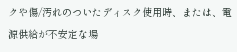クや傷/汚れのついたディスク使用時、または、電源供給が不安定な場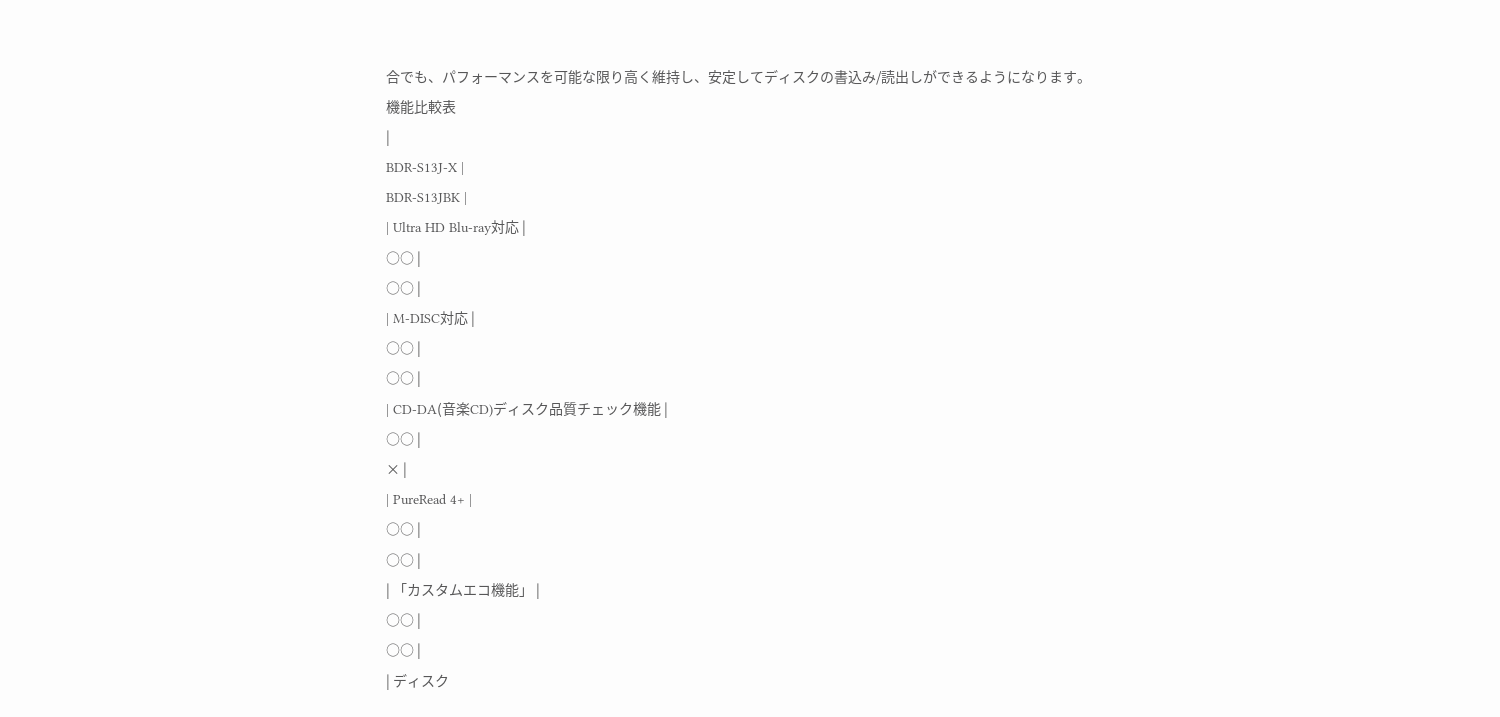合でも、パフォーマンスを可能な限り高く維持し、安定してディスクの書込み/読出しができるようになります。
機能比較表
|
BDR-S13J-X |
BDR-S13JBK |
| Ultra HD Blu-ray対応 |
○○ |
○○ |
| M-DISC対応 |
○○ |
○○ |
| CD-DA(音楽CD)ディスク品質チェック機能 |
○○ |
× |
| PureRead 4+ |
○○ |
○○ |
| 「カスタムエコ機能」 |
○○ |
○○ |
| ディスク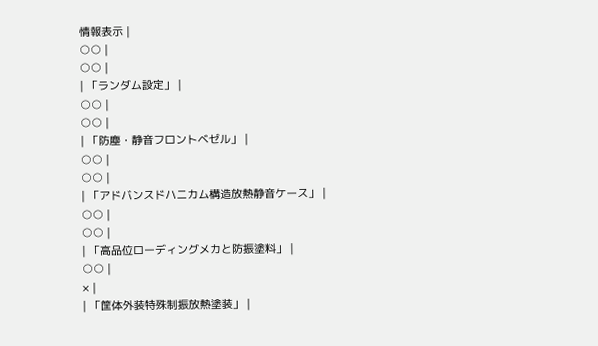情報表示 |
○○ |
○○ |
| 「ランダム設定」 |
○○ |
○○ |
| 「防塵・静音フロントベゼル」 |
○○ |
○○ |
| 「アドバンスドハニカム構造放熱静音ケース」 |
○○ |
○○ |
| 「高品位ローディングメカと防振塗料」 |
○○ |
× |
| 「筐体外装特殊制振放熱塗装」 |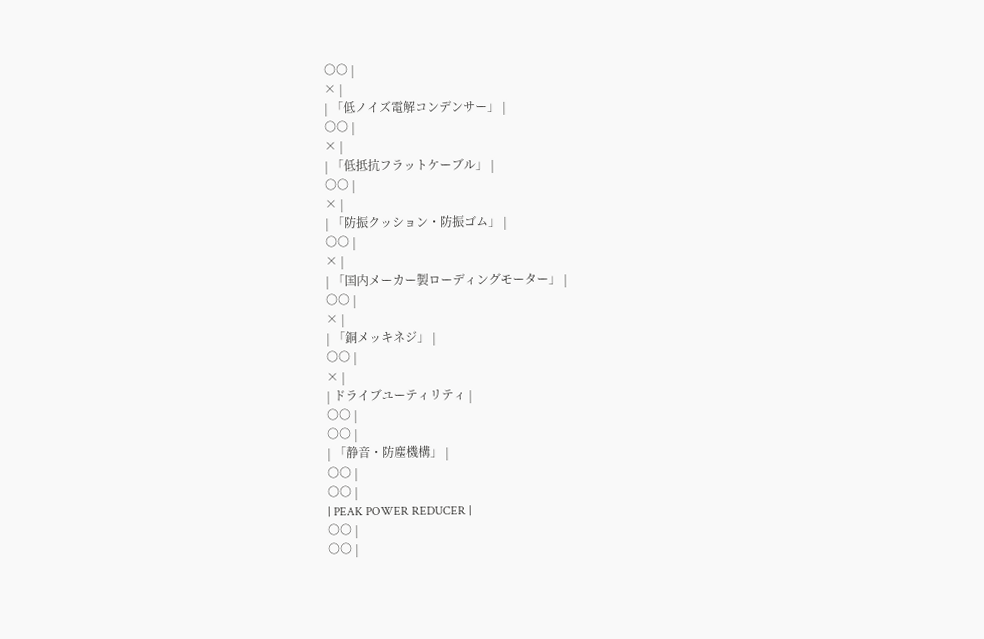○○ |
× |
| 「低ノイズ電解コンデンサー」 |
○○ |
× |
| 「低抵抗フラットケーブル」 |
○○ |
× |
| 「防振クッション・防振ゴム」 |
○○ |
× |
| 「国内メーカー製ローディングモーター」 |
○○ |
× |
| 「銅メッキネジ」 |
○○ |
× |
| ドライブユーティリティ |
○○ |
○○ |
| 「静音・防塵機構」 |
○○ |
○○ |
| PEAK POWER REDUCER |
○○ |
○○ |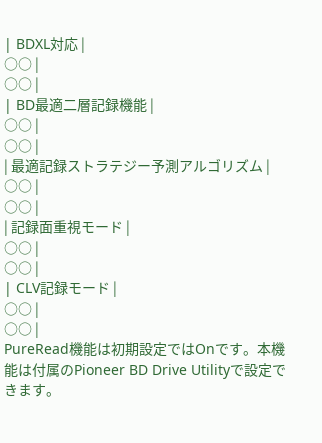| BDXL対応 |
○○ |
○○ |
| BD最適二層記録機能 |
○○ |
○○ |
| 最適記録ストラテジー予測アルゴリズム |
○○ |
○○ |
| 記録面重視モード |
○○ |
○○ |
| CLV記録モード |
○○ |
○○ |
PureRead機能は初期設定ではOnです。本機能は付属のPioneer BD Drive Utilityで設定できます。